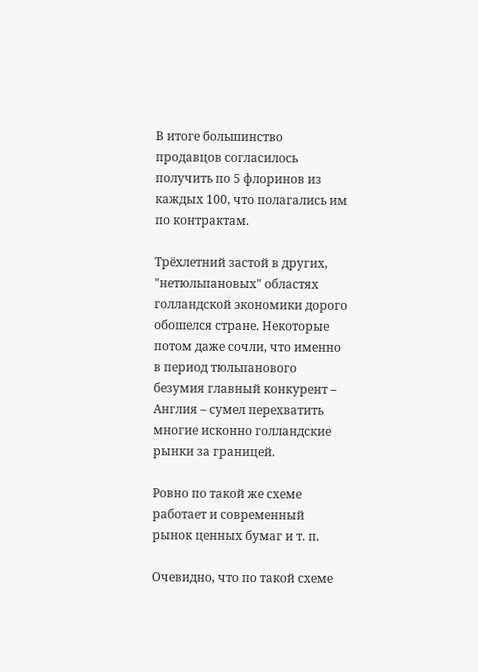В итоге большинство продавцов согласилось получить по 5 флоринов из каждых 100, что полагались им по контрактам.

Трёхлетний застой в других, "нетюльпановых" областях голландской экономики дорого обошелся стране. Некоторые потом даже сочли, что именно в период тюльпанового безумия главный конкурент – Англия – сумел перехватить многие исконно голландские рынки за границей.

Ровно по такой же схеме работает и современный рынок ценных бумаг и т. п.

Очевидно, что по такой схеме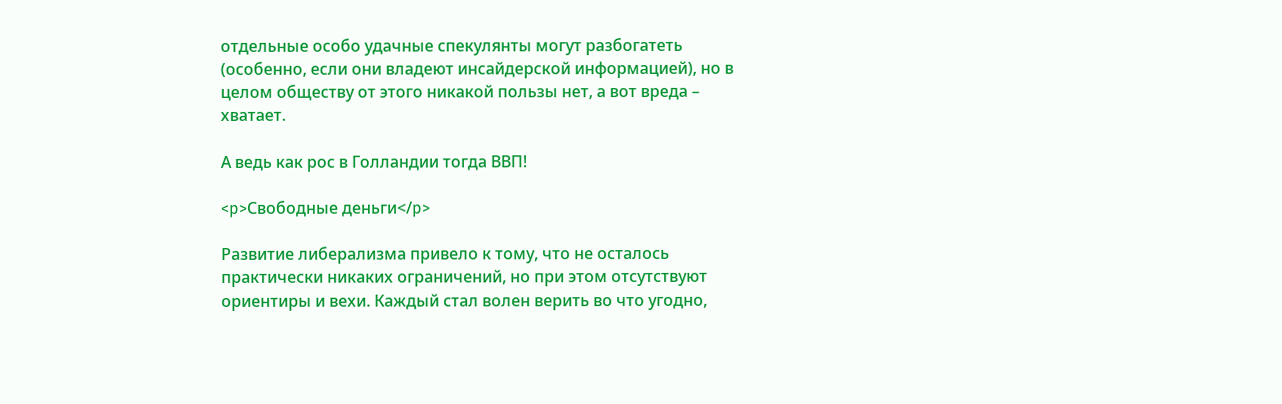отдельные особо удачные спекулянты могут разбогатеть (особенно, если они владеют инсайдерской информацией), но в целом обществу от этого никакой пользы нет, а вот вреда – хватает.

А ведь как рос в Голландии тогда ВВП!

<p>Свободные деньги</p>

Развитие либерализма привело к тому, что не осталось практически никаких ограничений, но при этом отсутствуют ориентиры и вехи. Каждый стал волен верить во что угодно,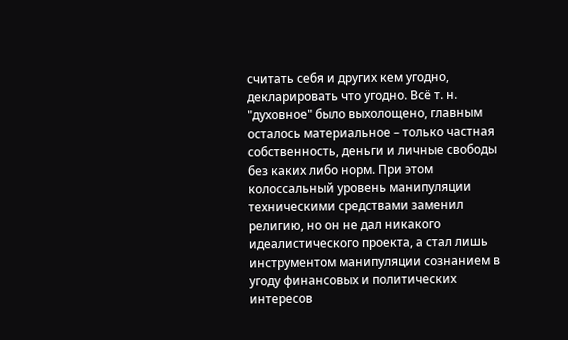считать себя и других кем угодно, декларировать что угодно. Всё т. н. "духовное" было выхолощено, главным осталось материальное – только частная собственность, деньги и личные свободы без каких либо норм. При этом колоссальный уровень манипуляции техническими средствами заменил религию, но он не дал никакого идеалистического проекта, а стал лишь инструментом манипуляции сознанием в угоду финансовых и политических интересов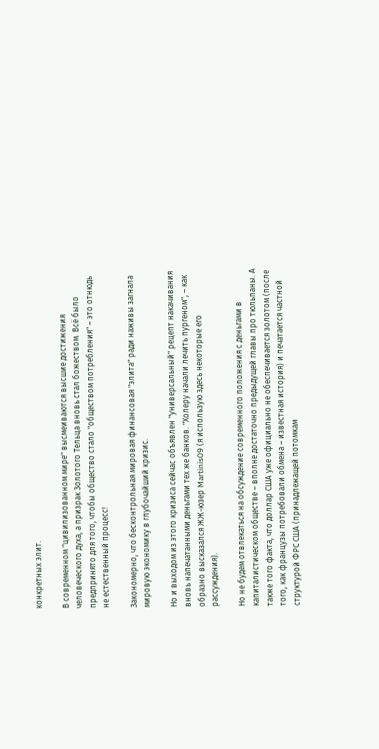конкретных элит.

В современном "цивилизованном мире" высмеиваются высшие достижения человеческого духа, а призрак Золотого Тельца вновь стал божеством. Всё было предпринято для того, чтобы общество стало "обществом потребления" – это отнюдь не естественный процесс!

Закономерно, что бесконтрольная мировая финансовая "элита" ради наживы загнала мировую экономику в глубочайший кризис.

Но и выходом из этого кризиса сейчас объявлен "универсальный" рецепт накачивания вновь напечатанными деньгами тех же банков. "Холеру начали лечить пургеном", – как образно высказался ЖЖ-юзер Martinis09 (я использую здесь некоторые его рассуждения).

Но не будем отвлекаться на обсуждение современного положения с деньгами в капиталистическом обществе – вполне достаточно предыдущей главы про тюльпаны. А также того факта, что доллар США уже официально не обеспечивается золотом (после того, как французы потребовали обмена – известная история) и печатается частной структурой ФРС США (принадлежащей потомкам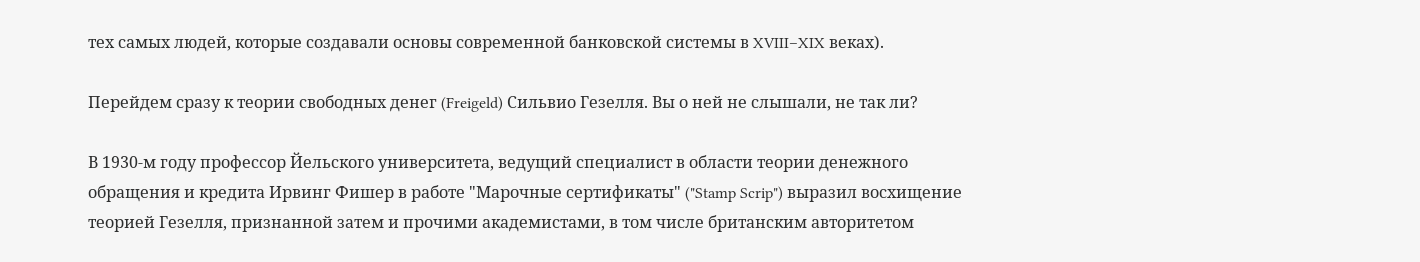тех самых людей, которые создавали основы современной банковской системы в XVIII–XIX веках).

Перейдем сразу к теории свободных денег (Freigeld) Сильвио Гезелля. Вы о ней не слышали, не так ли?

В 1930-м году профессор Йельского университета, ведущий специалист в области теории денежного обращения и кредита Ирвинг Фишер в работе "Марочные сертификаты" ("Stamp Scrip") выразил восхищение теорией Гезелля, признанной затем и прочими академистами, в том числе британским авторитетом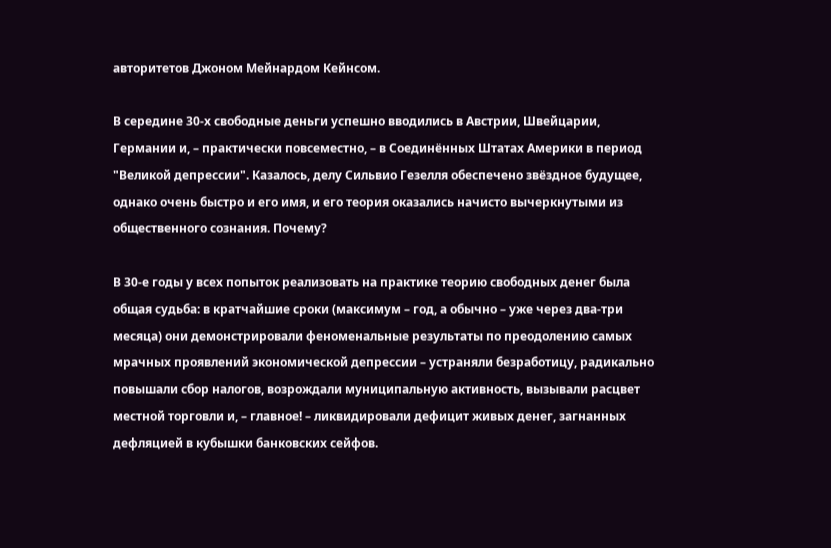авторитетов Джоном Мейнардом Кейнсом.

В середине 30-х свободные деньги успешно вводились в Австрии, Швейцарии, Германии и, – практически повсеместно, – в Соединённых Штатах Америки в период "Великой депрессии". Казалось, делу Сильвио Гезелля обеспечено звёздное будущее, однако очень быстро и его имя, и его теория оказались начисто вычеркнутыми из общественного сознания. Почему?

В 30-е годы у всех попыток реализовать на практике теорию свободных денег была общая судьба: в кратчайшие сроки (максимум – год, а обычно – уже через два-три месяца) они демонстрировали феноменальные результаты по преодолению самых мрачных проявлений экономической депрессии – устраняли безработицу, радикально повышали сбор налогов, возрождали муниципальную активность, вызывали расцвет местной торговли и, – главное! – ликвидировали дефицит живых денег, загнанных дефляцией в кубышки банковских сейфов.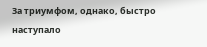За триумфом, однако, быстро наступало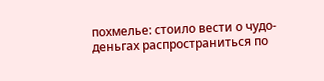похмелье: стоило вести о чудо-деньгах распространиться по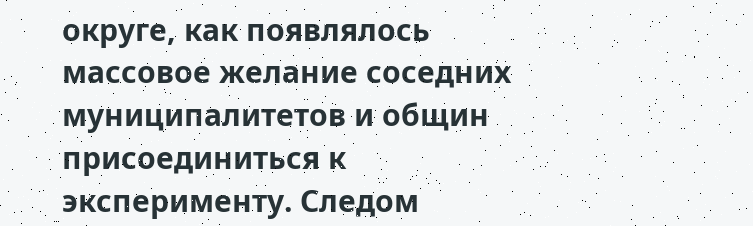округе, как появлялось массовое желание соседних муниципалитетов и общин присоединиться к эксперименту. Следом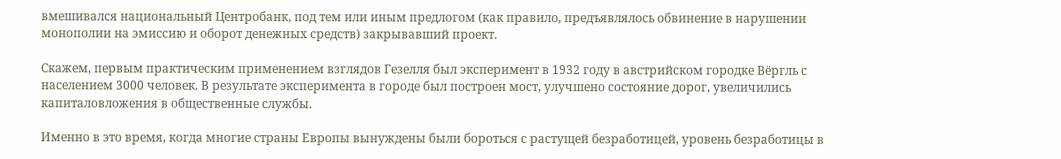вмешивался национальный Центробанк, под тем или иным предлогом (как правило, предъявлялось обвинение в нарушении монополии на эмиссию и оборот денежных средств) закрывавший проект.

Скажем, первым практическим применением взглядов Гезелля был эксперимент в 1932 году в австрийском городке Вёргль с населением 3000 человек. В результате эксперимента в городе был построен мост, улучшено состояние дорог, увеличились капиталовложения в общественные службы.

Именно в это время, когда многие страны Европы вынуждены были бороться с растущей безработицей, уровень безработицы в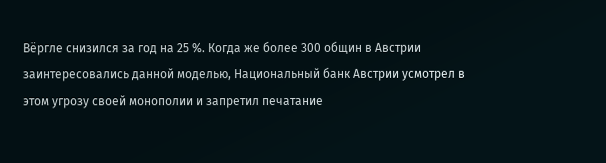Вёргле снизился за год на 25 %. Когда же более 300 общин в Австрии заинтересовались данной моделью, Национальный банк Австрии усмотрел в этом угрозу своей монополии и запретил печатание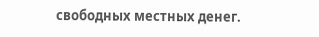свободных местных денег.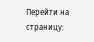Перейти на страницу: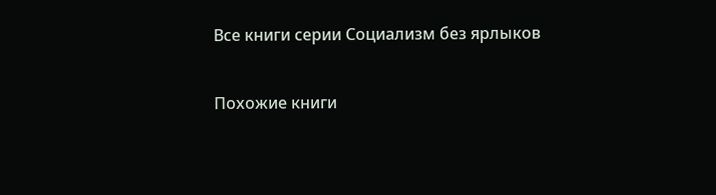Все книги серии Социализм без ярлыков

Похожие книги